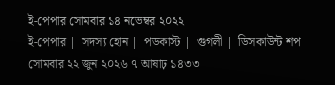ই-পেপার সোমবার ১৪ নভেম্বর ২০২২
ই-পেপার |  সদস্য হোন |  পডকাস্ট |  গুগলী |  ডিসকাউন্ট শপ
সোমবার ২২ জুন ২০২৬ ৭ আষাঢ় ১৪৩৩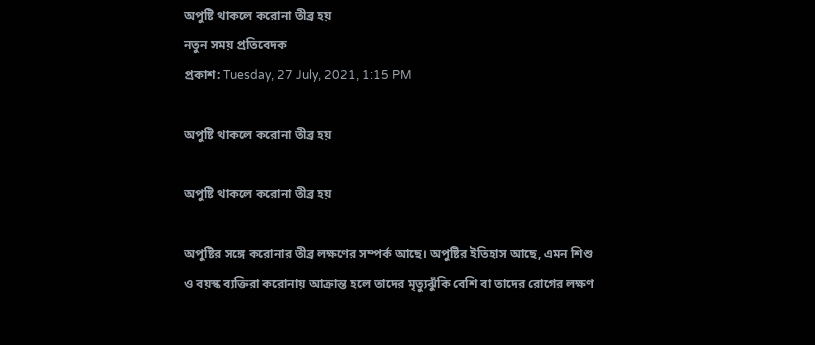অপুষ্টি থাকলে করোনা তীব্র হয়
নতুন সময় প্রতিবেদক
প্রকাশ: Tuesday, 27 July, 2021, 1:15 PM

অপুষ্টি থাকলে করোনা তীব্র হয়

অপুষ্টি থাকলে করোনা তীব্র হয়

অপুষ্টির সঙ্গে করোনার তীব্র লক্ষণের সম্পর্ক আছে। অপুষ্টির ইতিহাস আছে, এমন শিশু ও বয়স্ক ব্যক্তিরা করোনায় আক্রান্ত হলে তাদের মৃত্যুঝুঁকি বেশি বা তাদের রোগের লক্ষণ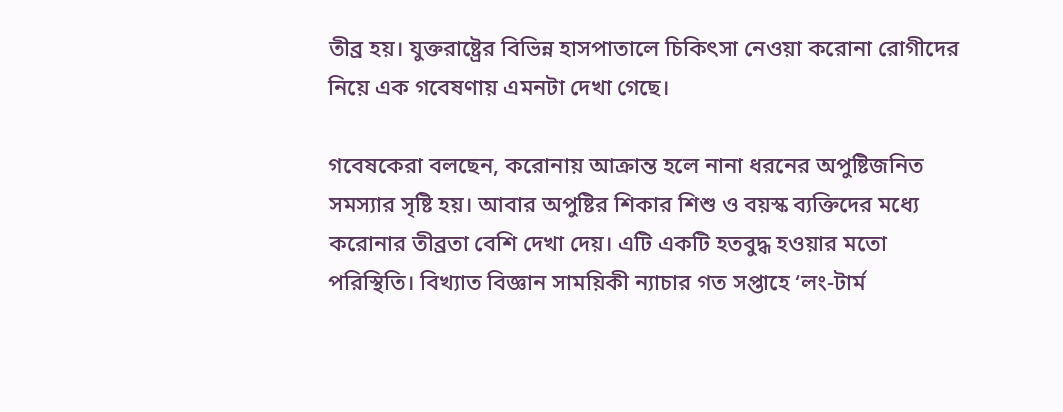তীব্র হয়। যুক্তরাষ্ট্রের বিভিন্ন হাসপাতালে চিকিৎসা নেওয়া করোনা রোগীদের নিয়ে এক গবেষণায় এমনটা দেখা গেছে।

গবেষকেরা বলছেন, করোনায় আক্রান্ত হলে নানা ধরনের অপুষ্টিজনিত সমস্যার সৃষ্টি হয়। আবার অপুষ্টির শিকার শিশু ও বয়স্ক ব্যক্তিদের মধ্যে করোনার তীব্রতা বেশি দেখা দেয়। এটি একটি হতবুদ্ধ হওয়ার মতো পরিস্থিতি। বিখ্যাত বিজ্ঞান সাময়িকী ন্যাচার গত সপ্তাহে ‘লং-টার্ম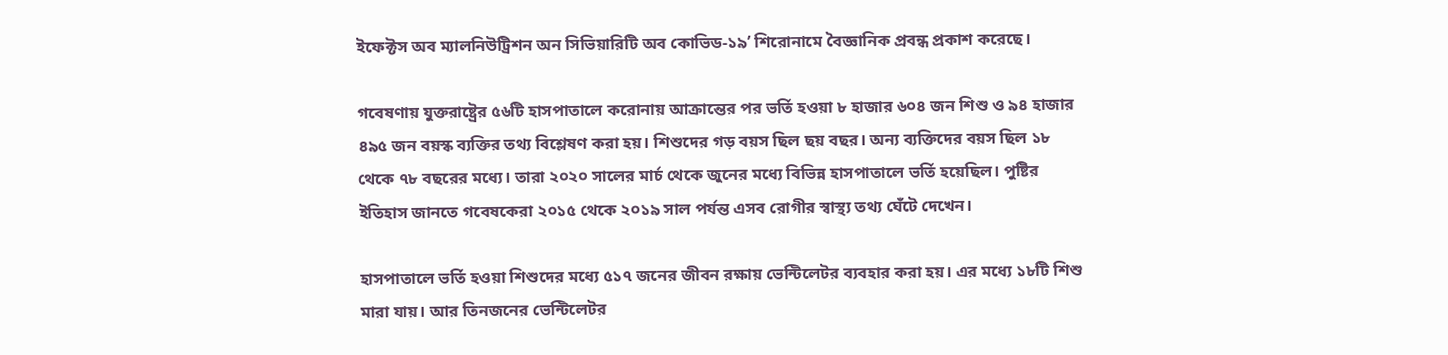ইফেক্টস অব ম্যালনিউট্রিশন অন সিভিয়ারিটি অব কোভিড-১৯’ শিরোনামে বৈজ্ঞানিক প্রবন্ধ প্রকাশ করেছে।

গবেষণায় যুক্তরাষ্ট্রের ৫৬টি হাসপাতালে করোনায় আক্রান্তের পর ভর্তি হওয়া ৮ হাজার ৬০৪ জন শিশু ও ৯৪ হাজার ৪৯৫ জন বয়স্ক ব্যক্তির তথ্য বিশ্লেষণ করা হয়। শিশুদের গড় বয়স ছিল ছয় বছর। অন্য ব্যক্তিদের বয়স ছিল ১৮ থেকে ৭৮ বছরের মধ্যে। তারা ২০২০ সালের মার্চ থেকে জুনের মধ্যে বিভিন্ন হাসপাতালে ভর্তি হয়েছিল। পুষ্টির ইতিহাস জানতে গবেষকেরা ২০১৫ থেকে ২০১৯ সাল পর্যন্ত এসব রোগীর স্বাস্থ্য তথ্য ঘেঁটে দেখেন।

হাসপাতালে ভর্তি হওয়া শিশুদের মধ্যে ৫১৭ জনের জীবন রক্ষায় ভেন্টিলেটর ব্যবহার করা হয়। এর মধ্যে ১৮টি শিশু মারা যায়। আর তিনজনের ভেন্টিলেটর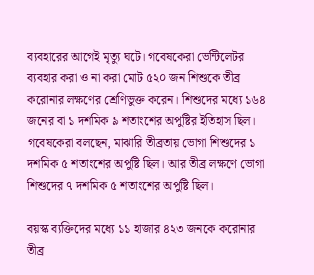ব্যবহারের আগেই মৃত্যু ঘটে। গবেষকেরা ভেন্টিলেটর ব্যবহার করা ও না করা মোট ৫২০ জন শিশুকে তীব্র করোনার লক্ষণের শ্রেণিভুক্ত করেন। শিশুদের মধ্যে ১৬৪ জনের বা ১ দশমিক ৯ শতাংশের অপুষ্টির ইতিহাস ছিল। গবেষকেরা বলছেন, মাঝারি তীব্রতায় ভোগা শিশুদের ১ দশমিক ৫ শতাংশের অপুষ্টি ছিল। আর তীব্র লক্ষণে ভোগা শিশুদের ৭ দশমিক ৫ শতাংশের অপুষ্টি ছিল।

বয়স্ক ব্যক্তিদের মধ্যে ১১ হাজার ৪২৩ জনকে করোনার তীব্র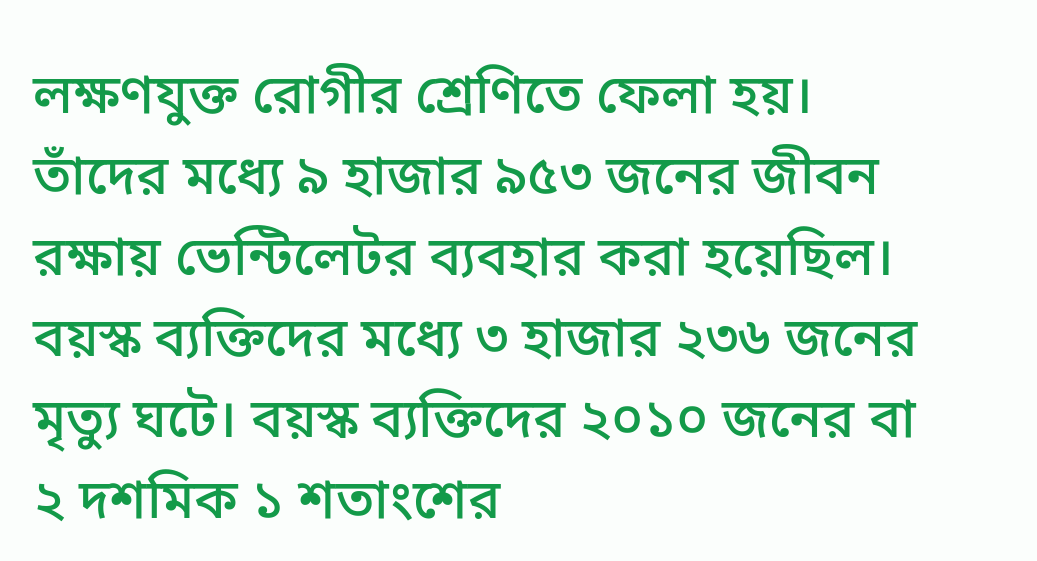লক্ষণযুক্ত রোগীর শ্রেণিতে ফেলা হয়। তাঁদের মধ্যে ৯ হাজার ৯৫৩ জনের জীবন রক্ষায় ভেন্টিলেটর ব্যবহার করা হয়েছিল। বয়স্ক ব্যক্তিদের মধ্যে ৩ হাজার ২৩৬ জনের মৃত্যু ঘটে। বয়স্ক ব্যক্তিদের ২০১০ জনের বা ২ দশমিক ১ শতাংশের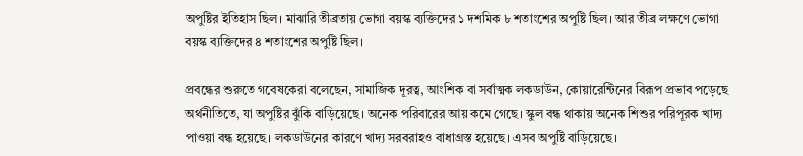অপুষ্টির ইতিহাস ছিল। মাঝারি তীব্রতায় ভোগা বয়স্ক ব্যক্তিদের ১ দশমিক ৮ শতাংশের অপুষ্টি ছিল। আর তীব্র লক্ষণে ভোগা বয়স্ক ব্যক্তিদের ৪ শতাংশের অপুষ্টি ছিল।

প্রবন্ধের শুরুতে গবেষকেরা বলেছেন, সামাজিক দূরত্ব, আংশিক বা সর্বাত্মক লকডাউন, কোয়ারেন্টিনের বিরূপ প্রভাব পড়েছে অর্থনীতিতে, যা অপুষ্টির ঝুঁকি বাড়িয়েছে। অনেক পরিবারের আয় কমে গেছে। স্কুল বন্ধ থাকায় অনেক শিশুর পরিপূরক খাদ্য পাওয়া বন্ধ হয়েছে। লকডাউনের কারণে খাদ্য সরবরাহও বাধাগ্রস্ত হয়েছে। এসব অপুষ্টি বাড়িয়েছে।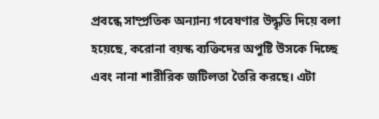প্রবন্ধে সাম্প্রতিক অন্যান্য গবেষণার উদ্ধৃতি দিয়ে বলা হয়েছে, করোনা বয়স্ক ব্যক্তিদের অপুষ্টি উসকে দিচ্ছে এবং নানা শারীরিক জটিলতা তৈরি করছে। এটা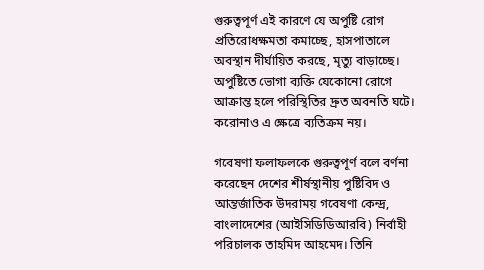গুরুত্বপূর্ণ এই কারণে যে অপুষ্টি রোগ প্রতিরোধক্ষমতা কমাচ্ছে, হাসপাতালে অবস্থান দীর্ঘায়িত করছে, মৃত্যু বাড়াচ্ছে। অপুষ্টিতে ভোগা ব্যক্তি যেকোনো রোগে আক্রান্ত হলে পরিস্থিতির দ্রুত অবনতি ঘটে। করোনাও এ ক্ষেত্রে ব্যতিক্রম নয়।

গবেষণা ফলাফলকে গুরুত্বপূর্ণ বলে বর্ণনা করেছেন দেশের শীর্ষস্থানীয় পুষ্টিবিদ ও আন্তর্জাতিক উদরাময় গবেষণা কেন্দ্র, বাংলাদেশের (আইসিডিডিআরবি) নির্বাহী পরিচালক তাহমিদ আহমেদ। তিনি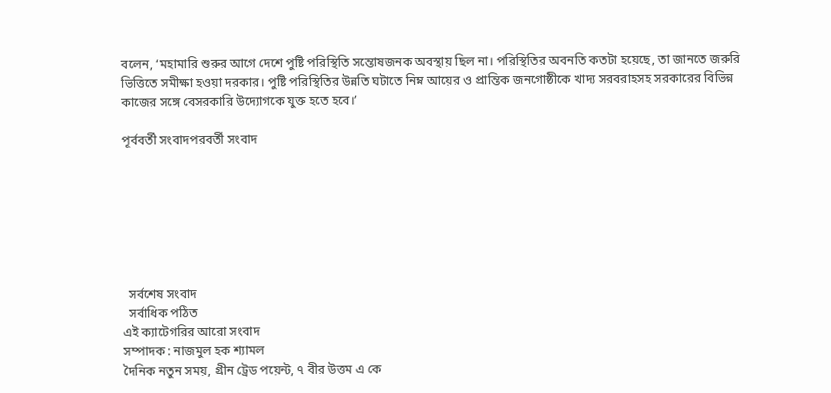বলেন, ‘মহামারি শুরুর আগে দেশে পুষ্টি পরিস্থিতি সন্তোষজনক অবস্থায় ছিল না। পরিস্থিতির অবনতি কতটা হয়েছে, তা জানতে জরুরি ভিত্তিতে সমীক্ষা হওয়া দরকার। পুষ্টি পরিস্থিতির উন্নতি ঘটাতে নিম্ন আয়ের ও প্রান্তিক জনগোষ্ঠীকে খাদ্য সরবরাহসহ সরকারের বিভিন্ন কাজের সঙ্গে বেসরকারি উদ্যোগকে যুক্ত হতে হবে।’

পূর্ববর্তী সংবাদপরবর্তী সংবাদ







  সর্বশেষ সংবাদ
  সর্বাধিক পঠিত
এই ক্যাটেগরির আরো সংবাদ
সম্পাদক : নাজমুল হক শ্যামল
দৈনিক নতুন সময়, গ্রীন ট্রেড পয়েন্ট, ৭ বীর উত্তম এ কে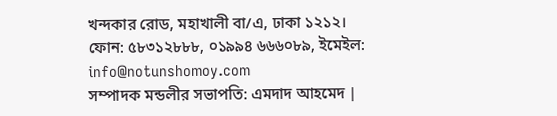খন্দকার রোড, মহাখালী বা/এ, ঢাকা ১২১২।
ফোন: ৫৮৩১২৮৮৮, ০১৯৯৪ ৬৬৬০৮৯, ইমেইল: info@notunshomoy.com
সম্পাদক মন্ডলীর সভাপতি: এমদাদ আহমেদ |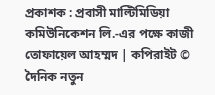প্রকাশক : প্রবাসী মাল্টিমিডিয়া কমিউনিকেশন লি.-এর পক্ষে কাজী তোফায়েল আহম্মদ | কপিরাইট © দৈনিক নতুন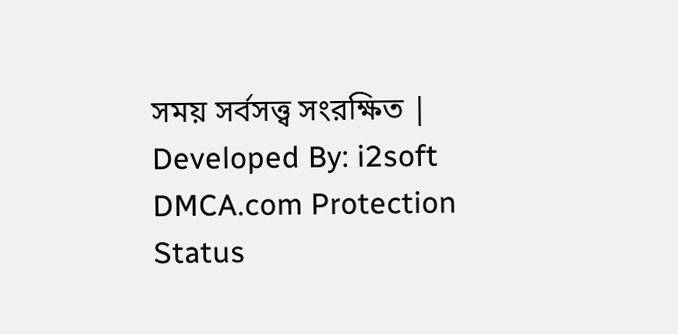সময় সর্বসত্ত্ব সংরক্ষিত | Developed By: i2soft
DMCA.com Protection Status